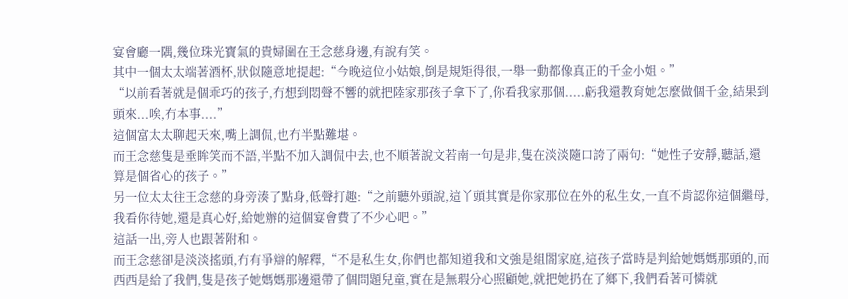宴會廳一隅,幾位珠光寶氣的貴婦圍在王念慈身邊,有說有笑。
其中一個太太端著酒杯,狀似隨意地提起:“今晚這位小姑娘,倒是規矩得很,一舉一動都像真正的千金小姐。”
“以前看著就是個乖巧的孩子,冇想到悶聲不響的就把陸家那孩子拿下了,你看我家那個.....虧我還教育她怎麼做個千金,結果到頭來...唉,冇本事....”
這個富太太聊起天來,嘴上調侃,也冇半點難堪。
而王念慈隻是垂眸笑而不語,半點不加入調侃中去,也不順著說文若南一句是非,隻在淡淡隨口誇了兩句:“她性子安靜,聽話,還算是個省心的孩子。”
另一位太太往王念慈的身旁湊了點身,低聲打趣:“之前聽外頭說,這丫頭其實是你家那位在外的私生女,一直不肯認你這個繼母,我看你待她,還是真心好,給她辦的這個宴會費了不少心吧。”
這話一出,旁人也跟著附和。
而王念慈卻是淡淡搖頭,冇有爭辯的解釋,“不是私生女,你們也都知道我和文強是組閤家庭,這孩子當時是判給她媽媽那頭的,而西西是給了我們,隻是孩子她媽媽那邊還帶了個問題兒童,實在是無瑕分心照顧她,就把她扔在了鄉下,我們看著可憐就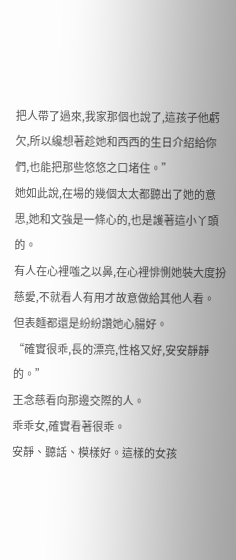把人帶了過來,我家那個也說了,這孩子他虧欠,所以纔想著趁她和西西的生日介紹給你們,也能把那些悠悠之口堵住。”
她如此說,在場的幾個太太都聽出了她的意思,她和文強是一條心的,也是護著這小丫頭的。
有人在心裡嗤之以鼻,在心裡悱惻她裝大度扮慈愛,不就看人有用才故意做給其他人看。
但表麵都還是紛紛讚她心腸好。
“確實很乖,長的漂亮,性格又好,安安靜靜的。”
王念慈看向那邊交際的人。
乖乖女,確實看著很乖。
安靜、聽話、模樣好。這樣的女孩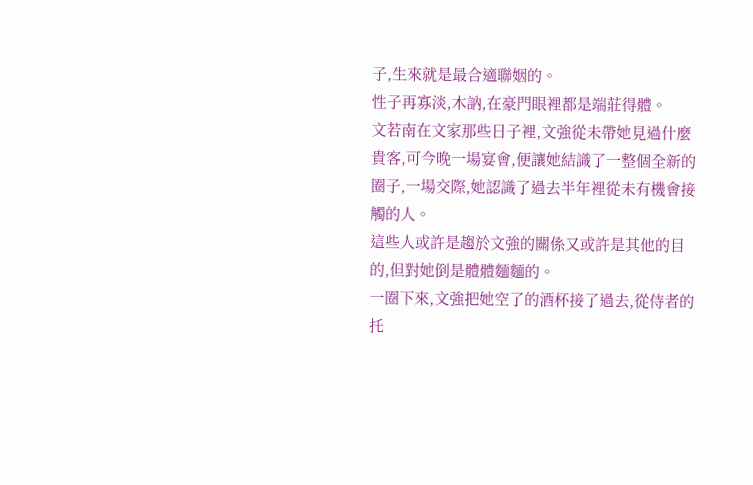子,生來就是最合適聯姻的。
性子再寡淡,木訥,在豪門眼裡都是端莊得體。
文若南在文家那些日子裡,文強從未帶她見過什麼貴客,可今晚一場宴會,便讓她結識了一整個全新的圈子,一場交際,她認識了過去半年裡從未有機會接觸的人。
這些人或許是趨於文強的關係又或許是其他的目的,但對她倒是體體麵麵的。
一圈下來,文強把她空了的酒杯接了過去,從侍者的托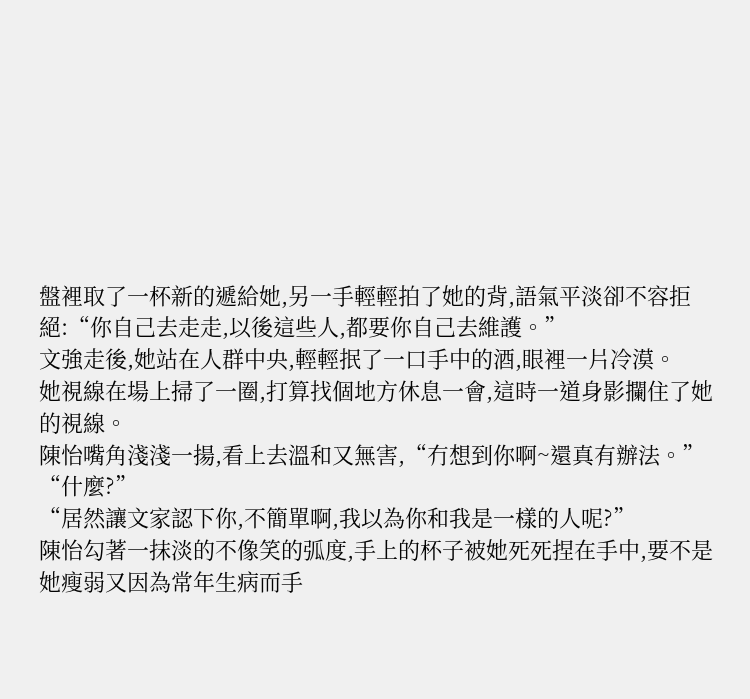盤裡取了一杯新的遞給她,另一手輕輕拍了她的背,語氣平淡卻不容拒絕:“你自己去走走,以後這些人,都要你自己去維護。”
文強走後,她站在人群中央,輕輕抿了一口手中的酒,眼裡一片冷漠。
她視線在場上掃了一圈,打算找個地方休息一會,這時一道身影攔住了她的視線。
陳怡嘴角淺淺一揚,看上去溫和又無害,“冇想到你啊~還真有辦法。”
“什麼?”
“居然讓文家認下你,不簡單啊,我以為你和我是一樣的人呢?”
陳怡勾著一抹淡的不像笑的弧度,手上的杯子被她死死捏在手中,要不是她瘦弱又因為常年生病而手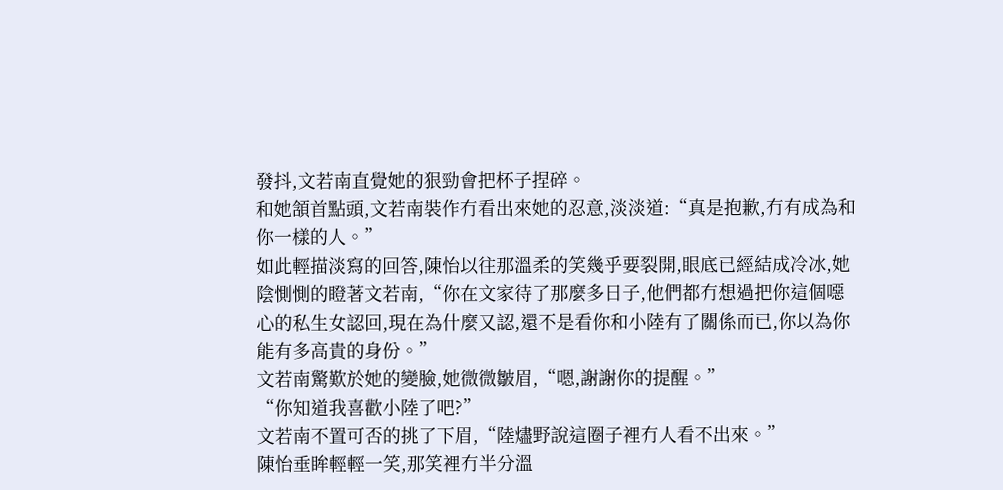發抖,文若南直覺她的狠勁會把杯子捏碎。
和她頷首點頭,文若南裝作冇看出來她的忍意,淡淡道:“真是抱歉,冇有成為和你一樣的人。”
如此輕描淡寫的回答,陳怡以往那溫柔的笑幾乎要裂開,眼底已經結成冷冰,她陰惻惻的瞪著文若南,“你在文家待了那麼多日子,他們都冇想過把你這個噁心的私生女認回,現在為什麼又認,還不是看你和小陸有了關係而已,你以為你能有多高貴的身份。”
文若南驚歎於她的變臉,她微微皺眉,“嗯,謝謝你的提醒。”
“你知道我喜歡小陸了吧?”
文若南不置可否的挑了下眉,“陸燼野說這圈子裡冇人看不出來。”
陳怡垂眸輕輕一笑,那笑裡冇半分溫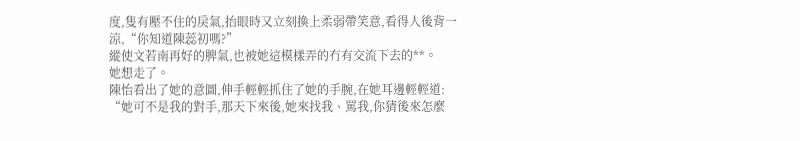度,隻有壓不住的戾氣,抬眼時又立刻換上柔弱帶笑意,看得人後背一涼,“你知道陳蕊初嗎?”
縱使文若南再好的脾氣,也被她這模樣弄的冇有交流下去的**。
她想走了。
陳怡看出了她的意圖,伸手輕輕抓住了她的手腕,在她耳邊輕輕道:
“她可不是我的對手,那天下來後,她來找我、罵我,你猜後來怎麼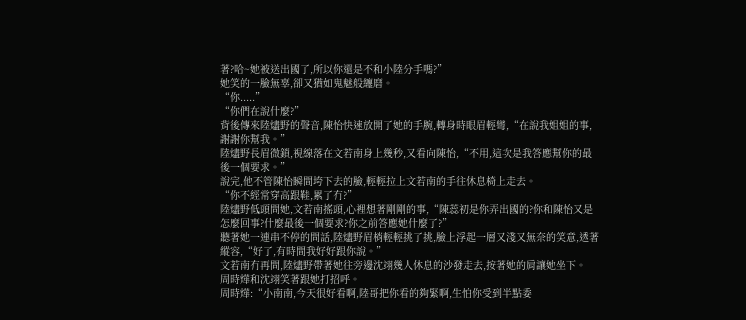著?哈~她被送出國了,所以你還是不和小陸分手嗎?”
她笑的一臉無辜,卻又猶如鬼魅般纏磨。
“你.....”
“你們在說什麼?”
背後傳來陸燼野的聲音,陳怡快速放開了她的手腕,轉身時眼眉輕彎,“在說我姐姐的事,謝謝你幫我。”
陸燼野長眉微鎖,視線落在文若南身上幾秒,又看向陳怡,“不用,這次是我答應幫你的最後一個要求。”
說完,他不管陳怡瞬間垮下去的臉,輕輕拉上文若南的手往休息椅上走去。
“你不經常穿高跟鞋,累了冇?”
陸燼野低頭問她,文若南搖頭,心裡想著剛剛的事,“陳蕊初是你弄出國的?你和陳怡又是怎麼回事?什麼最後一個要求?你之前答應她什麼了?”
聽著她一連串不停的問話,陸燼野眉梢輕輕挑了挑,臉上浮起一層又淺又無奈的笑意,透著縱容,“好了,有時間我好好跟你說。”
文若南冇再問,陸燼野帶著她往旁邊沈翊幾人休息的沙發走去,按著她的肩讓她坐下。
周時燁和沈翊笑著跟她打招呼。
周時燁:“小南南,今天很好看啊,陸哥把你看的夠緊啊,生怕你受到半點委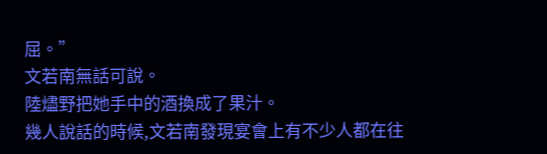屈。”
文若南無話可說。
陸燼野把她手中的酒換成了果汁。
幾人說話的時候,文若南發現宴會上有不少人都在往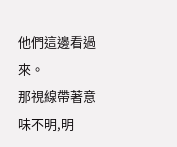他們這邊看過來。
那視線帶著意味不明,明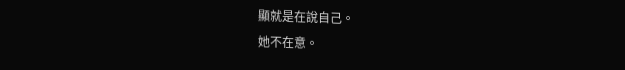顯就是在說自己。
她不在意。